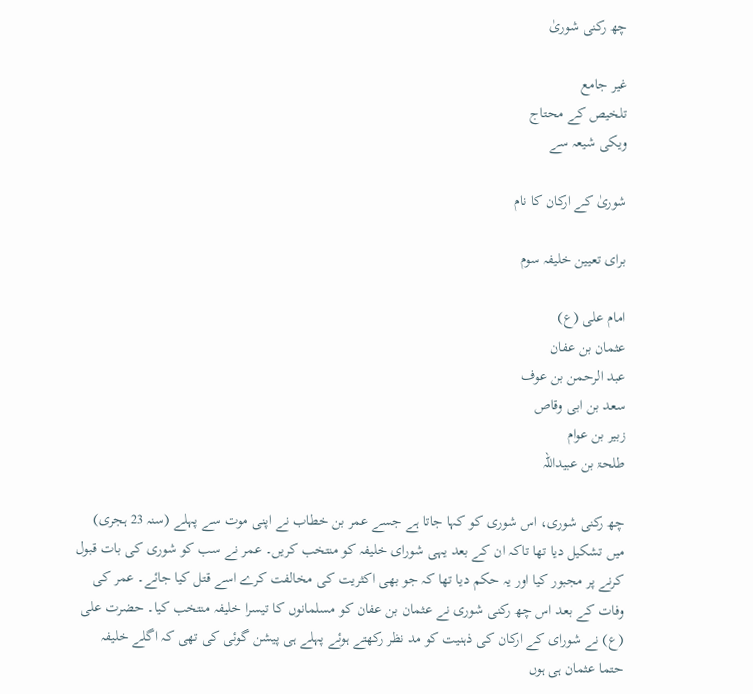چھ رکنی شوریٰ

غیر جامع
تلخیص کے محتاج
ویکی شیعہ سے

شوریٰ کے ارکان کا نام

برای تعیین خلیفہ سوم

امام علی (ع)
عثمان بن عفان
عبد الرحمن بن عوف
سعد بن ابی وقاص
زبیر بن عوام
طلحۃ بن عبیداللہ

چھ رکنی شوری، اس شوری کو کہا جاتا ہے جسے عمر بن خطاب نے اپنی موت سے پہلے (سنہ 23 ہجری) میں تشکیل دیا تھا تاکہ ان کے بعد یہی شورای خلیفہ کو منتخب کریں۔ عمر نے سب کو شوری کی بات قبول کرنے پر مجبور کیا اور یہ حکم دیا تھا کہ جو بھی اکثریت کی مخالفت کرے اسے قتل کیا جائے۔ عمر کی وفات کے بعد اس چھ رکنی شوری نے عثمان بن عفان کو مسلمانوں کا تیسرا خلیفہ منتخب کیا۔ حضرت علی (ع) نے شورای کے ارکان کی ذہنیت کو مد نظر رکھتے ہوئے پہلے ہی پیشن گوئی کی تھی کہ اگلے خلیفہ حتما عثمان ہی ہوں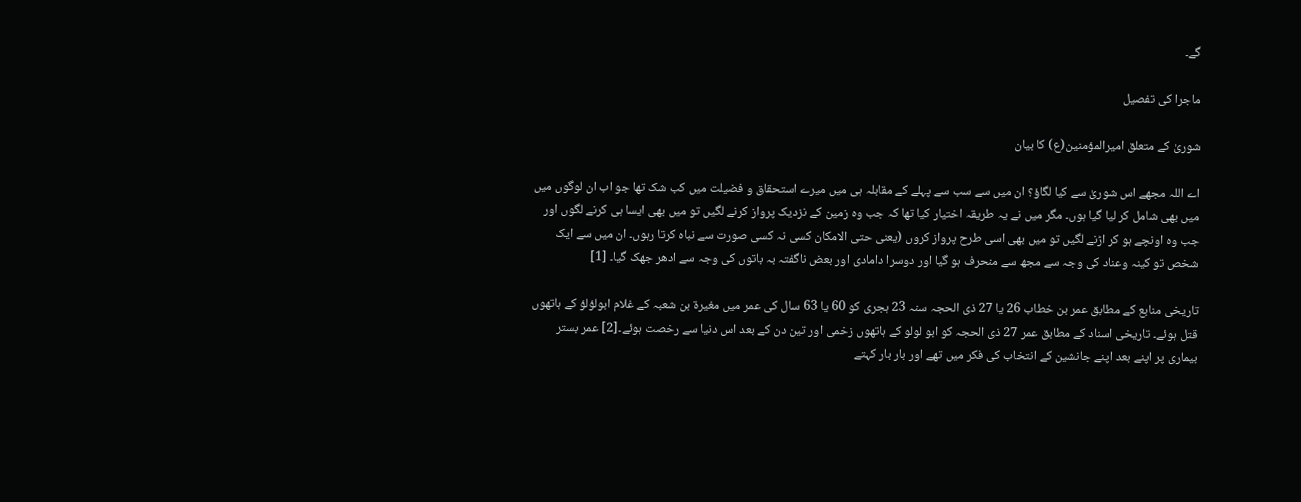گے۔

ماجرا کی تفصیل

شوریٰ کے متعلق امیرالمؤمنین(ع) کا بیان

اے اللہ مجھے اس شوریٰ سے کیا لگاؤ؟ ان میں سے سب سے پہلے کے مقابلہ ہی میں میرے استحقاق و فضیلت میں کب شک تھا جو اب ان لوگوں میں میں بھی شامل کر لیا گیا ہوں۔ مگر میں نے یہ طریقہ اختیار کیا تھا کہ جب وہ زمین کے نزدیک پرواز کرنے لگیں تو میں بھی ایسا ہی کرنے لگوں اور جب وہ اونچے ہو کر اڑنے لگیں تو میں بھی اسی طرح پرواز کروں (یعنی حتی الامکان کسی نہ کسی صورت سے نباہ کرتا رہوں۔ ان میں سے ایک شخص تو کینہ وعناد کی وجہ سے مجھ سے منحرف ہو گیا اور دوسرا دامادی اور بعض ناگفتہ بہ باتوں کی وجہ سے ادھر جھک گیا۔ [1]

تاریخی منابع کے مطابق عمر بن خطاب 26 یا 27 ذی الحجہ سنہ 23 ہجری کو 60 یا 63 سال کی عمر میں مغیرۃ بن شعبہ کے غلام ابولؤلؤ کے ہاتھوں قتل ہوئے۔ تاریخی اسناد کے مطابق عمر 27 ذی الحجہ کو ابو لولو کے ہاتھوں زخمی اور تین دن کے بعد اس دنیا سے رخصت ہوئے۔[2] عمر بستر بیماری پر اپنے بعد اپنے جانشین کے انتخاب کی فکر میں تھے اور بار بار کہتے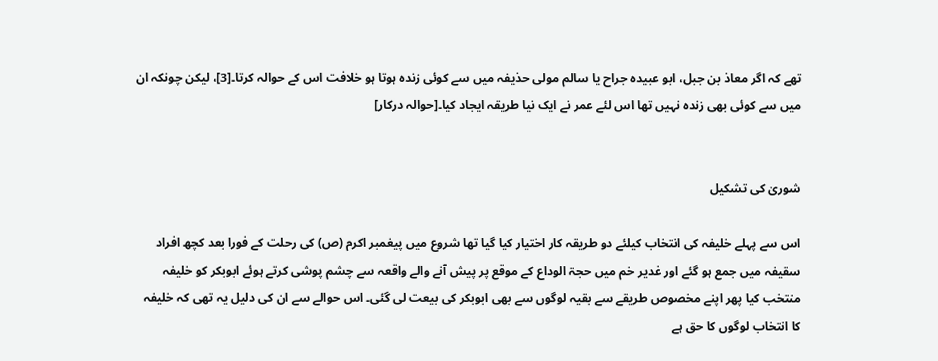تھے کہ اگر معاذ بن جبل، ابو عبیدہ جراح یا سالم مولی حذیفہ میں سے کوئی زندہ ہوتا ہو خلافت اس کے حوالہ کرتا۔[3]، لیکن چونکہ ان میں سے کوئی بھی زندہ نہیں تھا اس لئے عمر نے ایک نیا طریقہ ایجاد کیا۔[حوالہ درکار]


شوریٰ کی تشکیل

اس سے پہلے خلیفہ کی انتخاب کیلئے دو طریقہ کار اختیار کیا گیا تھا شروع میں پیغمبر اکرم (ص) کی رحلت کے فورا بعد کچھ افراد سقیفہ میں جمع ہو گئے اور غدیر خم میں حجۃ الوداع کے موقع پر پیش آنے والے واقعہ سے چشم پوشی کرتے ہوئے ابوبکر کو خلیفہ منتخب کیا پهر اپنے مخصوص طریقے سے بقیہ لوگوں سے بھی ابوبکر کی بیعت لی گئی۔ اس حوالے سے ان کی دلیل یہ تھی کہ خلیفہ کا انتخاب لوگوں کا حق ہے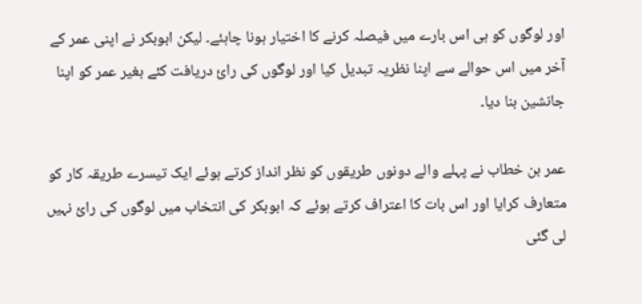اور لوگوں کو ہی اس بارے میں فیصلہ کرنے کا اختیار ہونا چاہئے۔ لیکن ابوبکر نے اپنی عمر کے آخر میں اس حوالے سے اپنا نظریہ تبدیل کیا اور لوگوں کی رائ دریافت کئے بغیر عمر کو اپنا جانشین بنا دیا۔

عمر بن‌ خطاب نے پہلے والے دونوں طریقوں کو نظر انداز کرتے ہوئے ایک تیسرے طریقہ کار کو متعارف کرایا اور اس بات کا اعتراف کرتے ہوئے کہ ابوبکر کی انتخاب میں لوگوں کی رائ نہیں لی گئی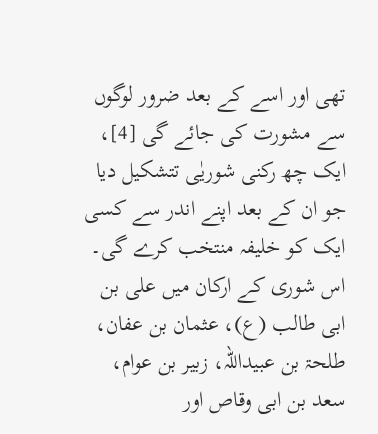تھی اور اسے کے بعد ضرور لوگوں سے مشورت کی جائے گی [4]، ایک چھ رکنی شوریٰی تتشکیل دیا جو ان کے بعد اپنے اندر سے کسی ایک کو خلیفہ منتخب کرے گی۔ اس شوری کے ارکان میں علی بن ابی طالب (ع)، عثمان بن عفان، طلحۃ بن عبیداللہ، زبیر بن عوام، سعد بن ابی وقاص اور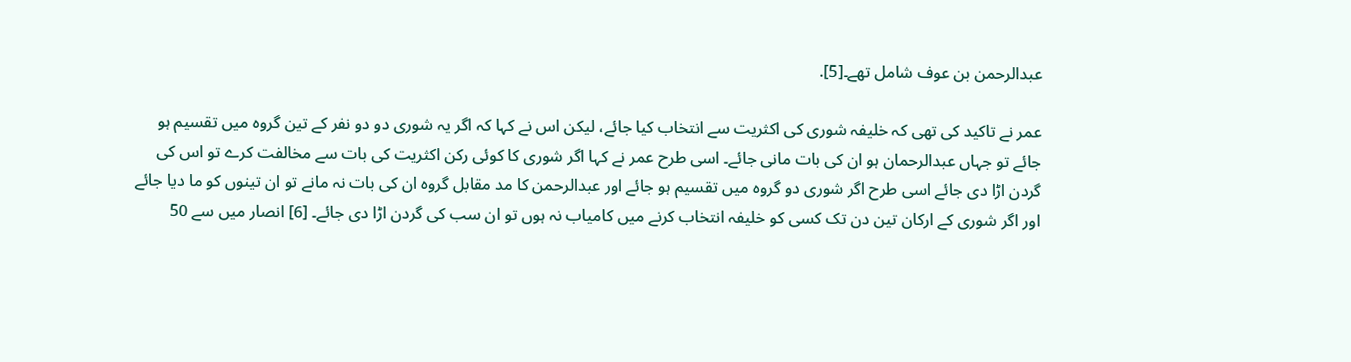عبدالرحمن بن عوف شامل تھے۔[5].

عمر نے تاکید کی تھی کہ خلیفہ شوری کی اکثریت سے انتخاب کیا جائے، لیکن اس نے کہا کہ اگر یہ شوری دو دو نفر کے تین گروہ میں تقسیم ہو جائے تو جہاں عبدالرحمان ہو ان کی بات مانی جائے۔ اسی طرح عمر نے کہا اگر شوری کا کوئی رکن اکثریت کی بات سے مخالفت کرے تو اس کی گردن اڑا دی جائے اسی طرح اگر شوری دو گروہ میں تقسیم ہو جائے اور عبدالرحمن کا مد مقابل گروہ ان کی بات نہ مانے تو ان تینوں کو ما دیا جائے اور اگر شوری کے ارکان تین دن تک کسی کو خلیفہ انتخاب کرنے میں کامیاب نہ ہوں تو ان سب کی گردن اڑا دی جائے۔ [6] انصار میں سے 50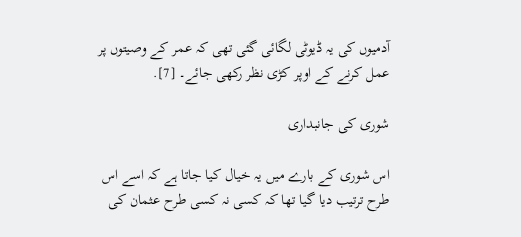آدمیوں کی یہ ڈیوٹی لگائی گئی تھی کہ عمر کے وصیتوں پر عمل کرنے کے اوپر کڑی نظر رکھی جائے۔ [7].

شوری کی جانبداری

اس شوری کے بارے میں یہ خیال کیا جاتا ہے کہ اسے اس طرح ترتیب دیا گیا تھا کہ کسی نہ کسی طرح عثمان کی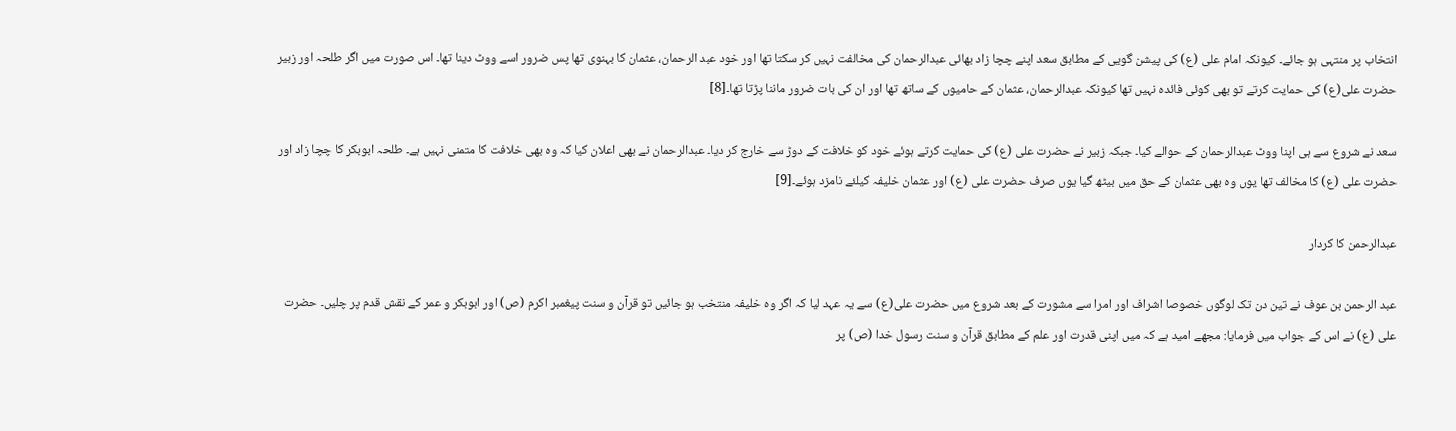انتخاب پر منتہی ہو جائے۔ کیونکہ امام علی (ع) کی پیشن گویی کے مطابق سعد اپنے چچا زاد بھائی عبدالرحمان کی مخالفت نہیں کر سکتا تھا اور خود عبد الرحمان، عثمان کا بہنوی تھا پس ضرور اسے ووٹ دینا تھا۔ اس صورت میں اگر طلحہ اور زبیر حضرت علی(ع) کی حمایت کرتے تو بھی کوئی فائدہ نہیں تھا کیونکہ عبدالرحمان، عثمان کے حامیوں کے ساتھ تھا اور ان کی بات ضرور ماننا پڑتا تھا۔[8]

سعد نے شروع سے ہی اپنا ووٹ عبدالرحمان کے حوالے کیا۔ جبکہ زبیر نے حضرت علی (ع) کی حمایت کرتے ہوئے خود کو خلافت کے دوڑ سے خارج کر دیا۔ عبدالرحمان نے بھی اعلان کیا کہ وہ بھی خلافت کا متمنی نہیں ہے۔ طلحہ ابوبکر کا چچا زاد اور حضرت علی (ع) کا مخالف تھا یوں وہ بھی عثمان کے حق میں بیٹھ گیا یوں صرف حضرت علی (ع) اور عثمان خلیفہ کیلئے نامزد ہوئے۔[9]

عبدالرحمن کا کردار

عبد الرحمن‌ بن عوف نے تین دن تک لوگوں خصوصا اشراف اور امرا سے مشورت کے بعد شروع میں حضرت علی(ع) سے یہ عہد لیا کہ اگر وہ خلیفہ منتخب ہو جائیں تو قرآن و سنت پیغمبر اکرم (ص) اور ابوبکر و عمر کے نقش قدم پر چلیں۔ حضرت علی (ع) نے اس کے جواب میں فرمایا: مجھے امید ہے کہ میں اپنی قدرت اور علم کے مطابق قرآن و سنت رسول خدا (ص) پر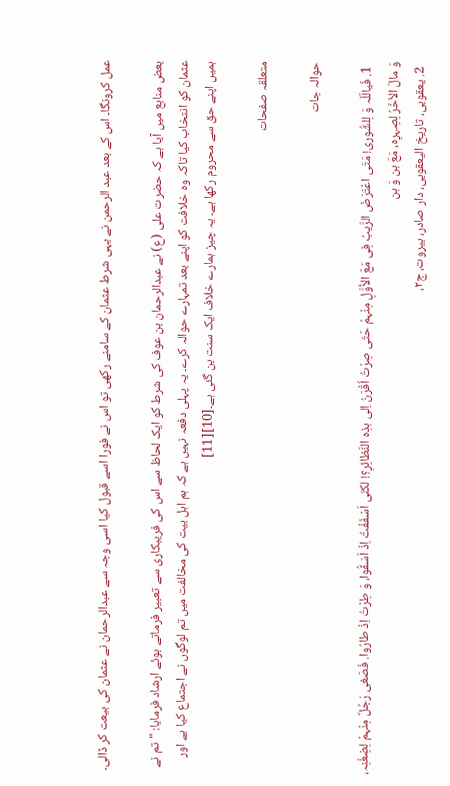عمل کرونگا۔ اس کے بعد عبد الرحمن نے یہی شرط عثمان کے سامنے رکھی تو اس نے فورا اسے قبول کیا اسی وجہ سے عبدالرحمان نے عثمان کی بیعت کر ڈالی۔

بعض منابع میں آیا ہے کہ حضرت علی (ع) نے عبدالرحمان بن عوف کی شرط کو ایک لحاظ سے اس کی فریبکاری سے تعبیر فرماتے ہوئے ارشاد فرمایا: "تم نے عثمان کو انتخاب کیا تاکہ وہ خلافت کو اپنے بعد تمہارے حوالہ کرے۔ یہ پہلی دفعہ نہیں ہے کہ ہم اہل بیت کی مخالفت میں تم لوگوں نے اجتماع کیا ہے اور ہمیں اپنے حق سے محروم رکھا ہے۔ یہ چیز ہمارے خلاف ایک سنت بن گئی ہے۔[10][11]

متعلقہ صفحات

حوالہ جات

  1. فَیالَلّہ وَ لِلشُّوری! مَتَی اعْتَرَضَ الرَّیبُ فِی مَعَ الاَْوَّلِ مِنْہمْ حَتّی صِرْتُ اُقْرَنُ اِلی ہذِہ النَّظائِرِ؟! لکنّی اَسْفَفْتُ اِذْ اَسَفُّوا، وَ طِرْتُ اِذْ طارُوا. فَصَغی رَجُلٌ مِنْہمْ لِضِغْنِہ، وَ مالَ الاْخَرُ لِصِہرِہ، مَعَ ہن وَ ہن
  2. یعقوبی، تاریخ الیعقوبی، دار صادر، بیروت، ج۲،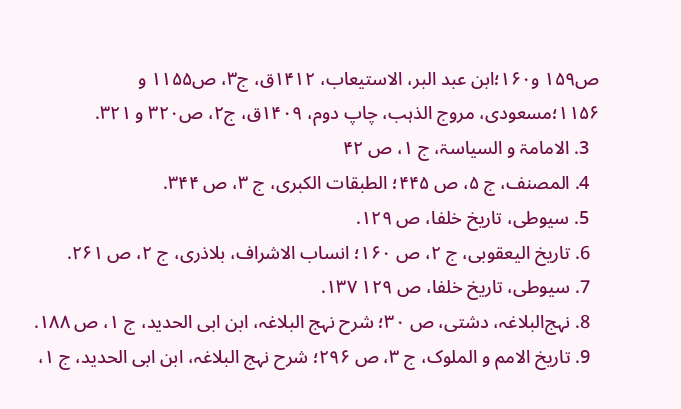ص۱۵۹ و۱۶۰؛ابن‌ عبد البر، الاستیعاب، ۱۴۱۲ق، ج۳، ص۱۱۵۵ و ۱۱۵۶؛مسعودی، مروج الذہب، چاپ دوم، ۱۴۰۹ق، ج۲، ص۳۲۰ و ۳۲۱.
  3. الامامۃ و السیاسۃ، ج ۱، ص ۴۲
  4. المصنف، ج ۵، ص ۴۴۵؛ الطبقات الکبری، ج ۳، ص ۳۴۴.
  5. سیوطی، تاریخ خلفا، ص ۱۲۹.
  6. تاریخ الیعقوبی، ج ۲، ص ۱۶۰؛ انساب الاشراف، بلاذری، ج ۲، ص ۲۶۱.
  7. سیوطی، تاریخ خلفا، ص ۱۲۹ ۱۳۷.
  8. نہج‌البلاغہ، دشتی، ص ۳۰؛ شرح نہج البلاغہ، ابن ابی الحدید، ج ۱، ص ۱۸۸.
  9. تاریخ الامم و الملوک، ج ۳، ص ۲۹۶؛ شرح نہج البلاغہ، ابن ابی الحدید، ج ۱،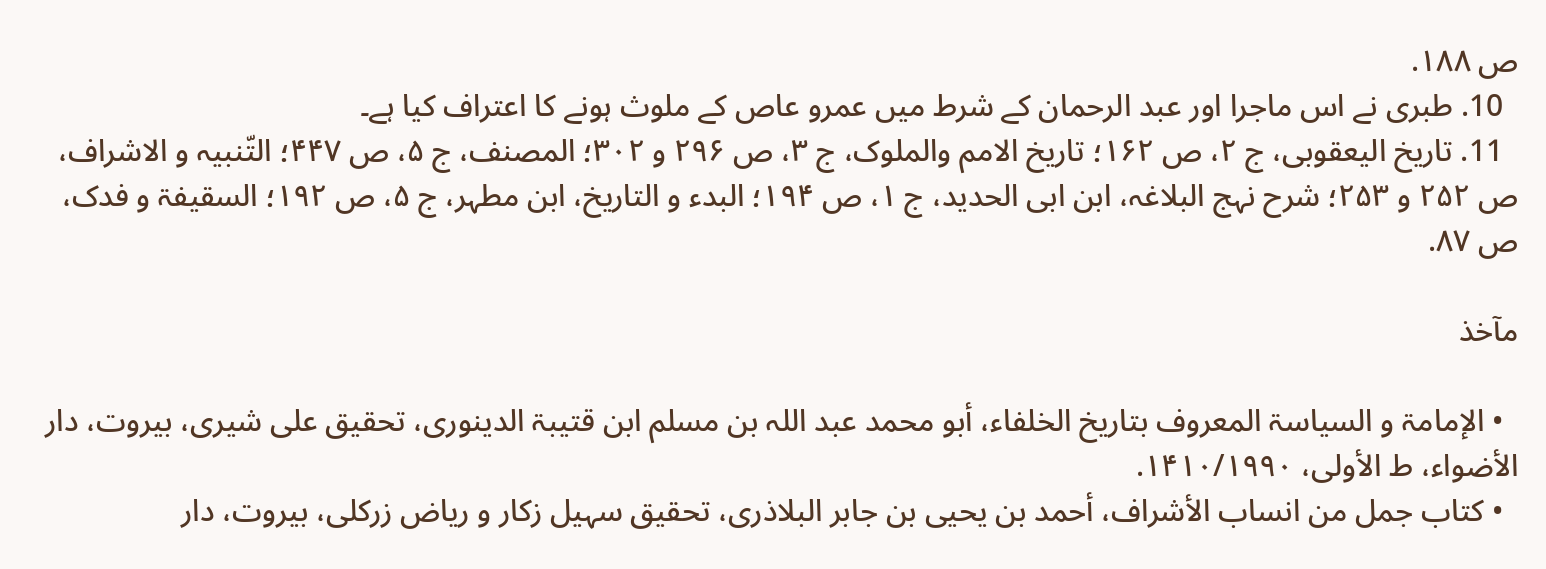ص ۱۸۸.
  10. طبری نے اس ماجرا اور عبد الرحمان کے شرط میں عمرو عاص کے ملوث ہونے کا اعتراف کیا ہے۔
  11. تاریخ الیعقوبی، ج ۲، ص ۱۶۲؛ تاریخ الامم والملوک، ج ۳، ص ۲۹۶ و ۳۰۲؛ المصنف، ج ۵، ص ۴۴۷؛ التّنبیہ و الاشراف، ص ۲۵۲ و ۲۵۳؛ شرح نہج البلاغہ، ابن ابی الحدید، ج ۱، ص ۱۹۴؛ البدء و التاریخ، ابن‌ مطہر، ج ۵، ص ۱۹۲؛ السقیفۃ و فدک، ص ۸۷.

مآخذ

  • الإمامۃ و السیاسۃ المعروف بتاریخ الخلفاء، أبو محمد عبد اللہ بن مسلم ابن قتیبۃ الدینوری، تحقیق علی شیری، بیروت، دار الأضواء، ط الأولی، ۱۴۱۰/۱۹۹۰.
  • کتاب جمل من انساب الأشراف، أحمد بن یحیی بن جابر البلاذری، تحقیق سہیل زکار و ریاض زرکلی، بیروت،‌ دار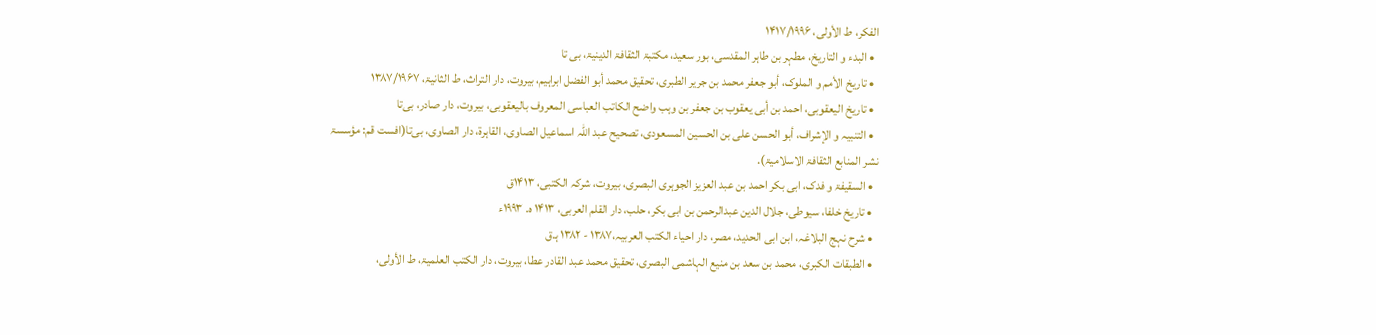الفکر، ط الأولی، ۱۴۱۷/۱۹۹۶
  • البدء و التاریخ، مطہر بن طاہر المقدسی، بور سعید، مکتبۃ الثقافۃ الدینیۃ، بی تا
  • تاریخ الأمم و الملوک، أبو جعفر محمد بن جریر الطبری، تحقیق محمد أبو الفضل ابراہیم، بیروت،‌ دار التراث، ط الثانیۃ، ۱۳۸۷/۱۹۶۷
  • تاریخ الیعقوبی، احمد بن أبی یعقوب بن جعفر بن وہب واضح الکاتب العباسی المعروف بالیعقوبی، بیروت،‌ دار صادر، بی‌تا
  • التنبیہ و الإشراف، أبو الحسن علی بن الحسین المسعودی، تصحیح عبد اللہ اسماعیل الصاوی، القاہرۃ،‌ دار الصاوی، بی‌تا(افست قم: مؤسسۃ نشر المنابع الثقافۃ الاسلامیۃ).
  • السقیفۃ و فدک، ابی بکر احمد بن عبد العزیز الجوہری البصری، بیروت، شرکہ الکتبی، ۱۴۱۳ق
  • تاریخ خلفا، سیوطی، جلال الدین عبدالرحمن بن ابی بکر، حلب،‌ دار القلم العربی، ۱۴۱۳ ہ. ۱۹۹۳ء
  • شرح نہج البلاغہ، ابن ابی‌ الحدید، مصر،‌ دار احیاء الکتب العربیہ،۱۳۸۷ - ۱۳۸۲ ہ‍.ق
  • الطبقات الکبری، محمد بن سعد بن منیع الہاشمی البصری، تحقیق محمد عبد القادر عطا، بیروت،‌ دار الکتب العلمیۃ، ط الأولی،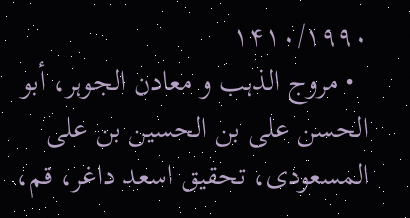۱۴۱۰/۱۹۹۰
  • مروج الذہب و معادن الجوہر، أبو الحسن علی بن الحسین بن علی المسعودی، تحقیق اسعد داغر، قم،‌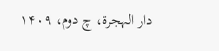دار الہجرۃ، چ دوم، ۱۴۰۹